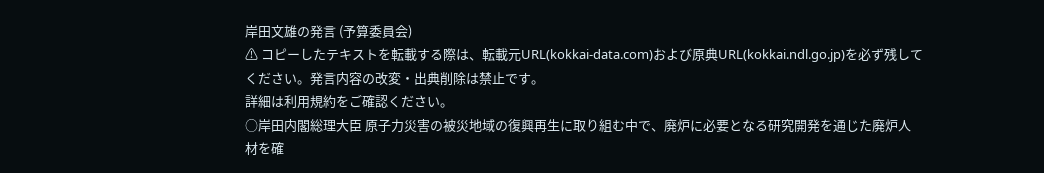岸田文雄の発言 (予算委員会)
⚠ コピーしたテキストを転載する際は、転載元URL(kokkai-data.com)および原典URL(kokkai.ndl.go.jp)を必ず残してください。発言内容の改変・出典削除は禁止です。
詳細は利用規約をご確認ください。
○岸田内閣総理大臣 原子力災害の被災地域の復興再生に取り組む中で、廃炉に必要となる研究開発を通じた廃炉人材を確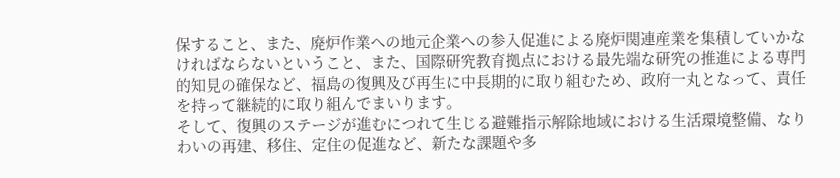保すること、また、廃炉作業への地元企業への参入促進による廃炉関連産業を集積していかなければならないということ、また、国際研究教育拠点における最先端な研究の推進による専門的知見の確保など、福島の復興及び再生に中長期的に取り組むため、政府一丸となって、責任を持って継続的に取り組んでまいります。
そして、復興のステージが進むにつれて生じる避難指示解除地域における生活環境整備、なりわいの再建、移住、定住の促進など、新たな課題や多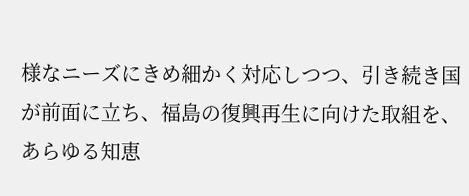様なニーズにきめ細かく対応しつつ、引き続き国が前面に立ち、福島の復興再生に向けた取組を、あらゆる知恵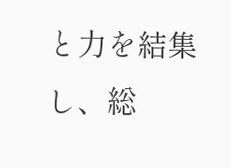と力を結集し、総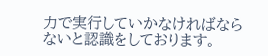力で実行していかなければならないと認識をしております。